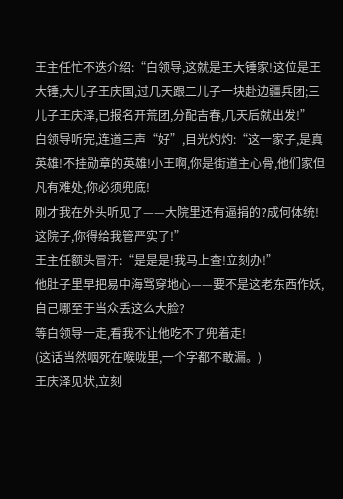王主任忙不迭介绍:“白领导,这就是王大锤家!这位是王大锤,大儿子王庆国,过几天跟二儿子一块赴边疆兵团;三儿子王庆泽,已报名开荒团,分配吉春,几天后就出发!”
白领导听完,连道三声“好”,目光灼灼:“这一家子,是真英雄!不挂勋章的英雄!小王啊,你是街道主心骨,他们家但凡有难处,你必须兜底!
刚才我在外头听见了——大院里还有逼捐的?成何体统!
这院子,你得给我管严实了!”
王主任额头冒汗:“是是是!我马上查!立刻办!”
他肚子里早把易中海骂穿地心——要不是这老东西作妖,自己哪至于当众丢这么大脸?
等白领导一走,看我不让他吃不了兜着走!
(这话当然咽死在喉咙里,一个字都不敢漏。)
王庆泽见状,立刻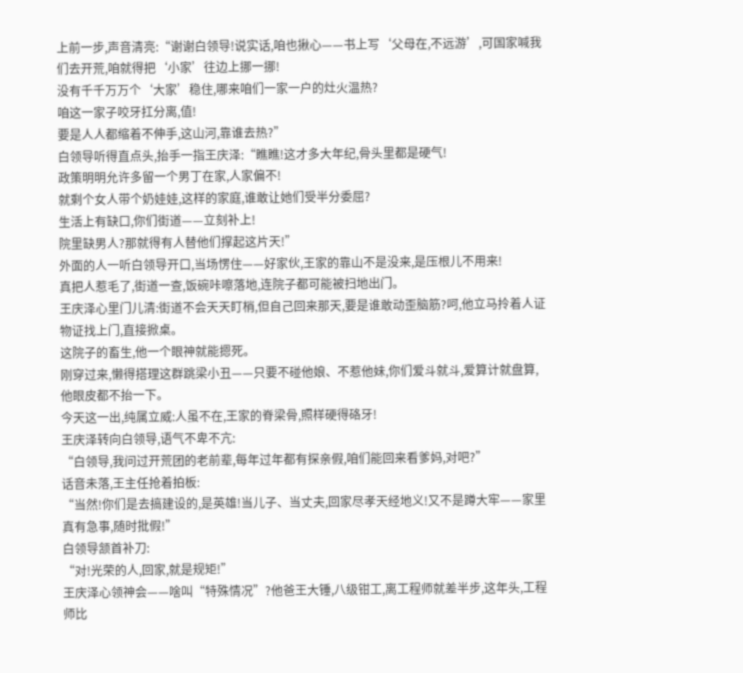上前一步,声音清亮:“谢谢白领导!说实话,咱也揪心——书上写‘父母在,不远游’,可国家喊我们去开荒,咱就得把‘小家’往边上挪一挪!
没有千千万万个‘大家’稳住,哪来咱们一家一户的灶火温热?
咱这一家子咬牙扛分离,值!
要是人人都缩着不伸手,这山河,靠谁去热?”
白领导听得直点头,抬手一指王庆泽:“瞧瞧!这才多大年纪,骨头里都是硬气!
政策明明允许多留一个男丁在家,人家偏不!
就剩个女人带个奶娃娃,这样的家庭,谁敢让她们受半分委屈?
生活上有缺口,你们街道——立刻补上!
院里缺男人?那就得有人替他们撑起这片天!”
外面的人一听白领导开口,当场愣住——好家伙,王家的靠山不是没来,是压根儿不用来!
真把人惹毛了,街道一查,饭碗咔嚓落地,连院子都可能被扫地出门。
王庆泽心里门儿清:街道不会天天盯梢,但自己回来那天,要是谁敢动歪脑筋?呵,他立马拎着人证物证找上门,直接掀桌。
这院子的畜生,他一个眼神就能摁死。
刚穿过来,懒得搭理这群跳梁小丑——只要不碰他娘、不惹他妹,你们爱斗就斗,爱算计就盘算,他眼皮都不抬一下。
今天这一出,纯属立威:人虽不在,王家的脊梁骨,照样硬得硌牙!
王庆泽转向白领导,语气不卑不亢:
“白领导,我问过开荒团的老前辈,每年过年都有探亲假,咱们能回来看爹妈,对吧?”
话音未落,王主任抢着拍板:
“当然!你们是去搞建设的,是英雄!当儿子、当丈夫,回家尽孝天经地义!又不是蹲大牢——家里真有急事,随时批假!”
白领导颔首补刀:
“对!光荣的人,回家,就是规矩!”
王庆泽心领神会——啥叫“特殊情况”?他爸王大锤,八级钳工,离工程师就差半步,这年头,工程师比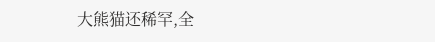大熊猫还稀罕,全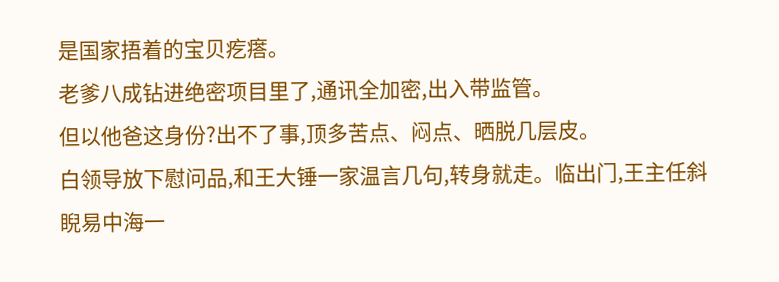是国家捂着的宝贝疙瘩。
老爹八成钻进绝密项目里了,通讯全加密,出入带监管。
但以他爸这身份?出不了事,顶多苦点、闷点、晒脱几层皮。
白领导放下慰问品,和王大锤一家温言几句,转身就走。临出门,王主任斜睨易中海一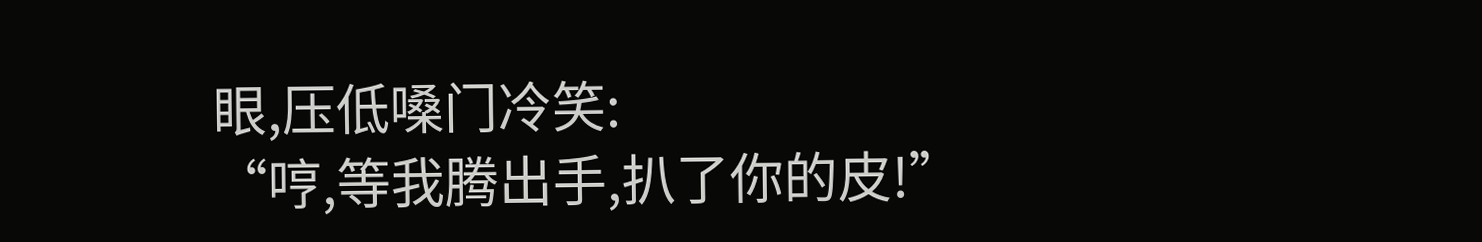眼,压低嗓门冷笑:
“哼,等我腾出手,扒了你的皮!”